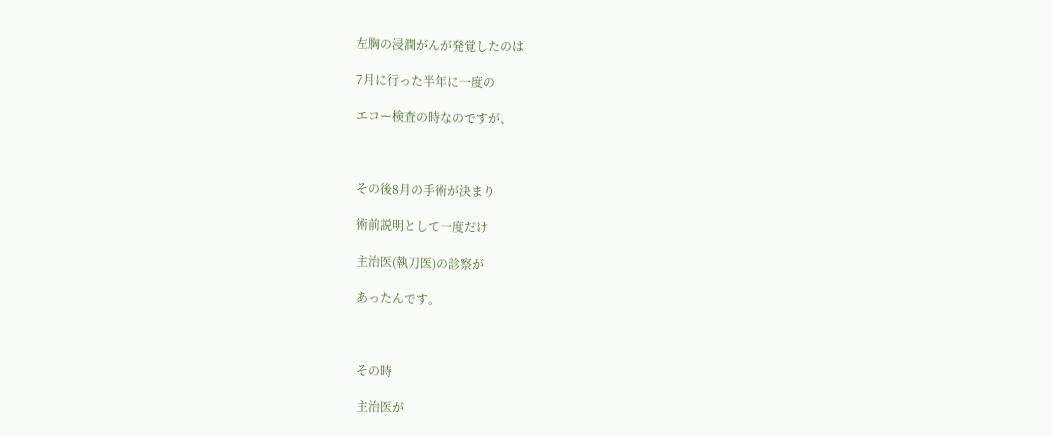左胸の浸潤がんが発覚したのは

7月に行った半年に一度の

エコー検査の時なのですが、



その後8月の手術が決まり

術前説明として一度だけ

主治医(執刀医)の診察が

あったんです。



その時

主治医が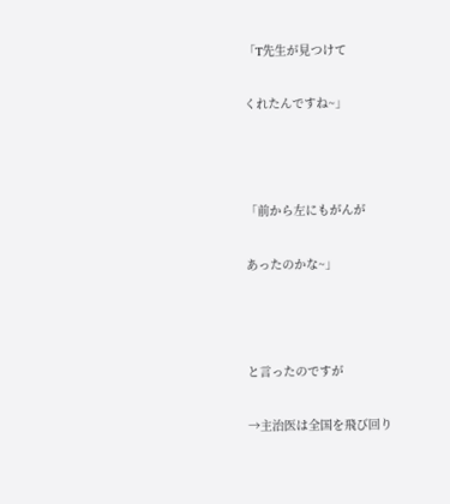「T先生が見つけて

くれたんですね~」



「前から左にもがんが

あったのかな~」



と言ったのですが

→主治医は全国を飛び回り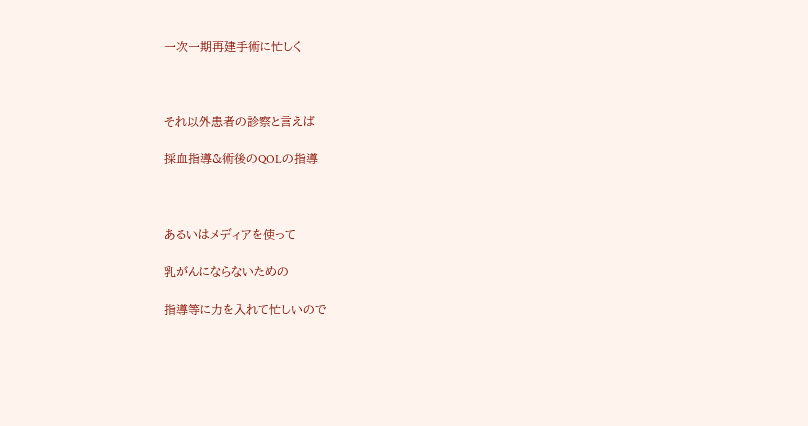一次一期再建手術に忙しく



それ以外患者の診察と言えば

採血指導&術後のQOLの指導



あるいはメディアを使って

乳がんにならないための

指導等に力を入れて忙しいので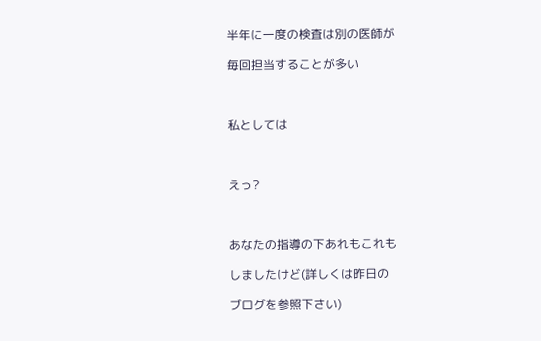半年に一度の検査は別の医師が

毎回担当することが多い



私としては



えっ?



あなたの指導の下あれもこれも

しましたけど(詳しくは昨日の

ブログを参照下さい)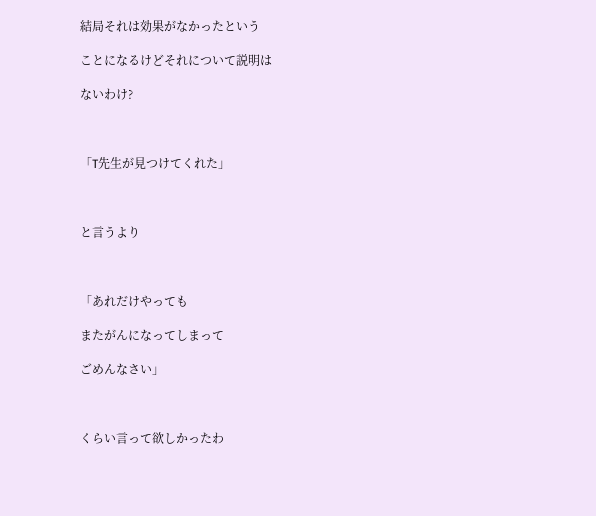結局それは効果がなかったという

ことになるけどそれについて説明は

ないわけ?



「T先生が見つけてくれた」



と言うより



「あれだけやっても

またがんになってしまって

ごめんなさい」



くらい言って欲しかったわ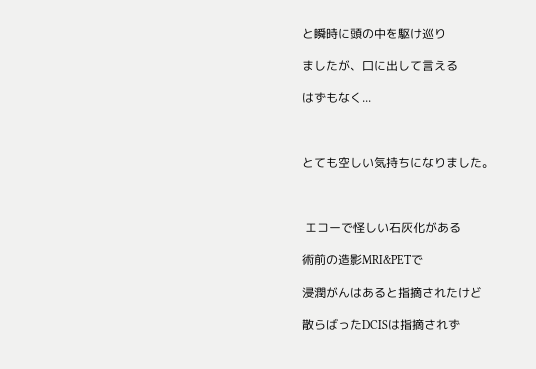と瞬時に頭の中を駆け巡り

ましたが、口に出して言える

はずもなく...



とても空しい気持ちになりました。



 エコーで怪しい石灰化がある

術前の造影MRI&PETで

浸潤がんはあると指摘されたけど

散らばったDCISは指摘されず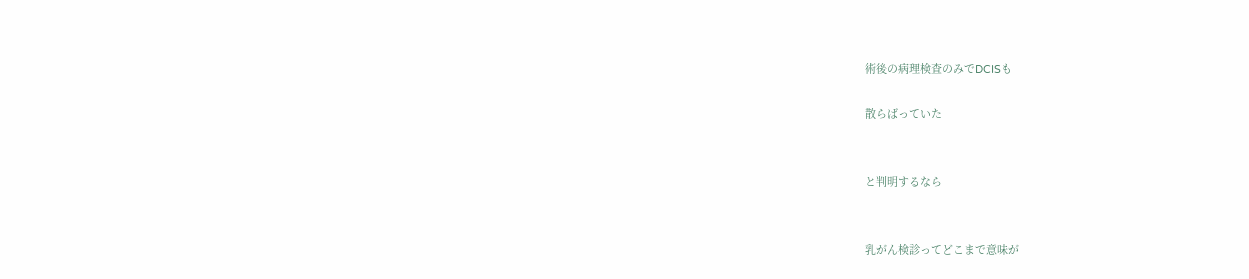術後の病理検査のみでDCISも

散らばっていた


と判明するなら


乳がん検診ってどこまで意味が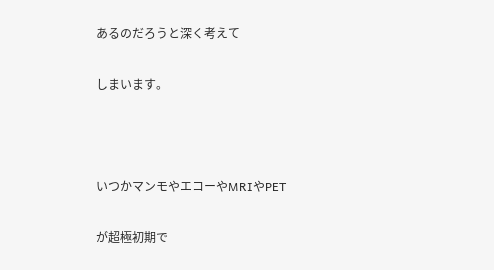あるのだろうと深く考えて

しまいます。



いつかマンモやエコーやMRIやPET

が超極初期で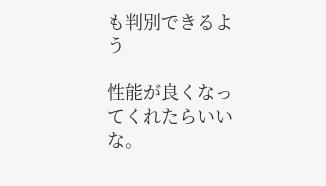も判別できるよう

性能が良くなってくれたらいいな。